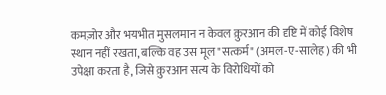कमज़ोर और भयभीत मुसलमान न केवल क़ुरआन की दृष्टि में कोई विशेष स्थान नहीं रखता, बल्कि वह उस मूल "सत्कर्म" (अमल-ए-सालेह) की भी उपेक्षा करता है, जिसे क़ुरआन सत्य के विरोधियों को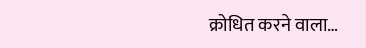क्रोधित करने वाला…